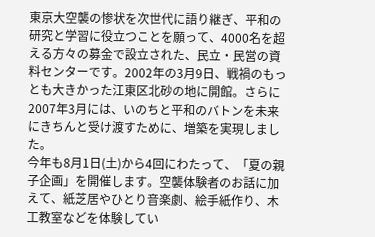東京大空襲の惨状を次世代に語り継ぎ、平和の研究と学習に役立つことを願って、4000名を超える方々の募金で設立された、民立・民営の資料センターです。2002年の3月9日、戦禍のもっとも大きかった江東区北砂の地に開館。さらに2007年3月には、いのちと平和のバトンを未来にきちんと受け渡すために、増築を実現しました。
今年も8月1日(土)から4回にわたって、「夏の親子企画」を開催します。空襲体験者のお話に加えて、紙芝居やひとり音楽劇、絵手紙作り、木工教室などを体験してい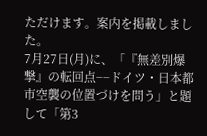ただけます。案内を掲載しました。
7月27日(月)に、「『無差別爆撃』の転回点−−ドイツ・日本都市空襲の位置づけを問う」と題して「第3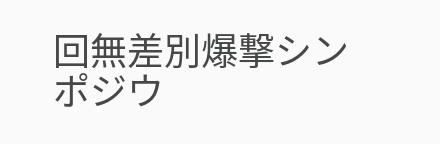回無差別爆撃シンポジウ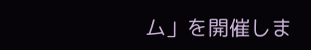ム」を開催しま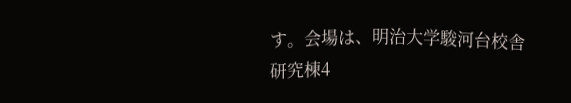す。会場は、明治大学駿河台校舎研究棟4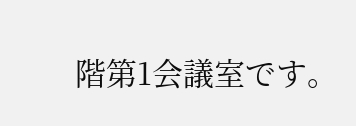階第1会議室です。